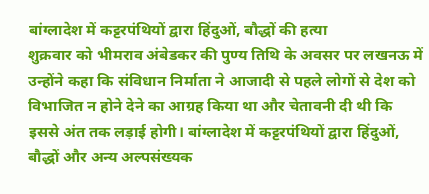बांग्लादेश में कट्टरपंथियों द्वारा हिंदुओं, बौद्धों की हत्या
शुक्रवार को भीमराव अंबेडकर की पुण्य तिथि के अवसर पर लखनऊ में उन्होंने कहा कि संविधान निर्माता ने आजादी से पहले लोगों से देश को विभाजित न होने देने का आग्रह किया था और चेतावनी दी थी कि इससे अंत तक लड़ाई होगी। बांग्लादेश में कट्टरपंथियों द्वारा हिंदुओं, बौद्धों और अन्य अल्पसंख्यक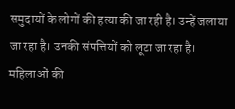समुदायों के लोगों की हत्या की जा रही है। उन्हें जलाया जा रहा है। उनकी संपत्तियों को लूटा जा रहा है। महिलाओं की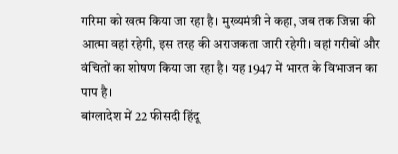गरिमा को खत्म किया जा रहा है। मुख्यमंत्री ने कहा, जब तक जिन्ना की आत्मा वहां रहेगी, इस तरह की अराजकता जारी रहेगी। वहां गरीबों और वंचितों का शोषण किया जा रहा है। यह 1947 में भारत के विभाजन का पाप है।
बांग्लादेश में 22 फीसदी हिंदू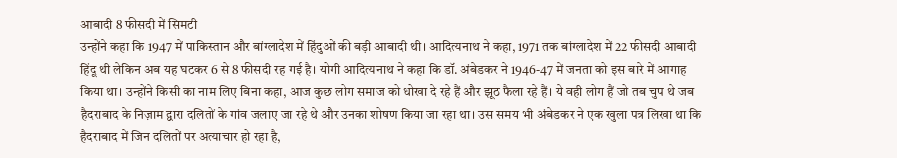आबादी 8 फीसदी में सिमटी
उन्होंने कहा कि 1947 में पाकिस्तान और बांग्लादेश में हिंदुओं की बड़ी आबादी थी। आदित्यनाथ ने कहा, 1971 तक बांग्लादेश में 22 फीसदी आबादी हिंदू थी लेकिन अब यह घटकर 6 से 8 फीसदी रह गई है। योगी आदित्यनाथ ने कहा कि डॉ. अंबेडकर ने 1946-47 में जनता को इस बारे में आगाह किया था। उन्होंने किसी का नाम लिए बिना कहा, आज कुछ लोग समाज को धोखा दे रहे हैं और झूठ फैला रहे हैं। ये वही लोग हैं जो तब चुप थे जब हैदराबाद के निज़ाम द्वारा दलितों के गांव जलाए जा रहे थे और उनका शोषण किया जा रहा था। उस समय भी अंबेडकर ने एक खुला पत्र लिखा था कि हैदराबाद में जिन दलितों पर अत्याचार हो रहा है,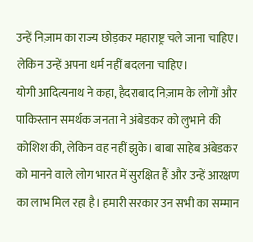उन्हें निज़ाम का राज्य छोड़कर महाराष्ट्र चले जाना चाहिए। लेकिन उन्हें अपना धर्म नहीं बदलना चाहिए।
योगी आदित्यनाथ ने कहा, हैदराबाद निज़ाम के लोगों और पाकिस्तान समर्थक जनता ने अंबेडकर को लुभाने की कोशिश की, लेकिन वह नहीं झुके। बाबा साहेब अंबेडकर को मानने वाले लोग भारत में सुरक्षित हैं और उन्हें आरक्षण का लाभ मिल रहा है। हमारी सरकार उन सभी का सम्मान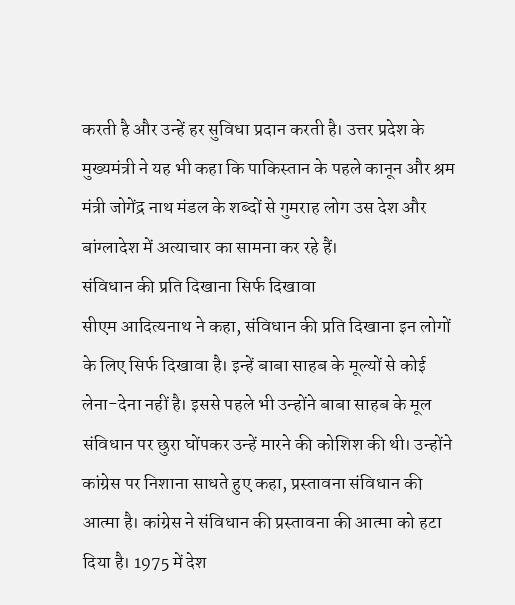करती है और उन्हें हर सुविधा प्रदान करती है। उत्तर प्रदेश के मुख्यमंत्री ने यह भी कहा कि पाकिस्तान के पहले कानून और श्रम मंत्री जोगेंद्र नाथ मंडल के शब्दों से गुमराह लोग उस देश और बांग्लादेश में अत्याचार का सामना कर रहे हैं।
संविधान की प्रति दिखाना सिर्फ दिखावा
सीएम आदित्यनाथ ने कहा, संविधान की प्रति दिखाना इन लोगों के लिए सिर्फ दिखावा है। इन्हें बाबा साहब के मूल्यों से कोई लेना-देना नहीं है। इससे पहले भी उन्होंने बाबा साहब के मूल संविधान पर छुरा घोंपकर उन्हें मारने की कोशिश की थी। उन्होंने कांग्रेस पर निशाना साधते हुए कहा, प्रस्तावना संविधान की आत्मा है। कांग्रेस ने संविधान की प्रस्तावना की आत्मा को हटा दिया है। 1975 में देश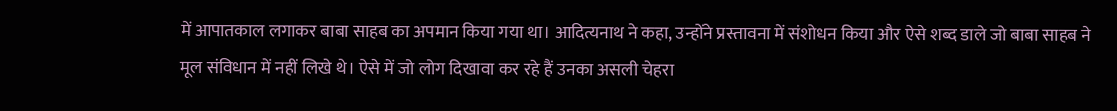में आपातकाल लगाकर बाबा साहब का अपमान किया गया था। आदित्यनाथ ने कहा, उन्होंने प्रस्तावना में संशोधन किया और ऐसे शब्द डाले जो बाबा साहब ने मूल संविधान में नहीं लिखे थे। ऐसे में जो लोग दिखावा कर रहे हैं उनका असली चेहरा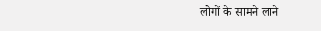लोगों के सामने लाने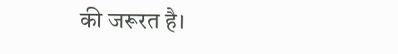की जरूरत है।